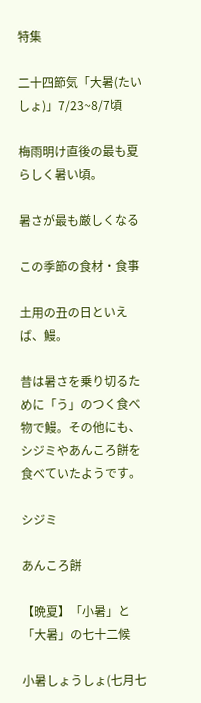特集

二十四節気「大暑(たいしょ)」7/23~8/7頃

梅雨明け直後の最も夏らしく暑い頃。

暑さが最も厳しくなる

この季節の食材・食事

土用の丑の日といえば、鰻。

昔は暑さを乗り切るために「う」のつく食べ物で鰻。その他にも、シジミやあんころ餅を食べていたようです。

シジミ

あんころ餅

【晩夏】「小暑」と「大暑」の七十二候

小暑しょうしょ(七月七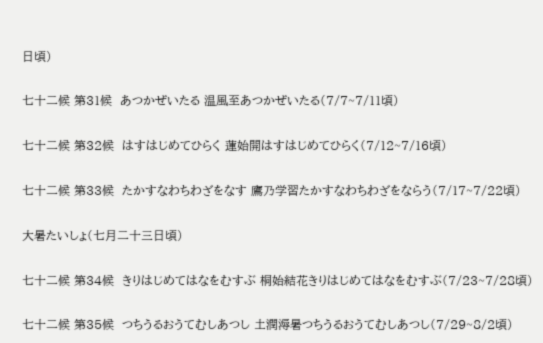日頃)

七十二候 第31候  あつかぜいたる 温風至あつかぜいたる(7/7~7/11頃)

七十二候 第32候  はすはじめてひらく 蓮始開はすはじめてひらく(7/12~7/16頃)

七十二候 第33候  たかすなわちわざをなす 鷹乃学習たかすなわちわざをならう(7/17~7/22頃)

大暑たいしょ(七月二十三日頃)

七十二候 第34候  きりはじめてはなをむすぶ 桐始結花きりはじめてはなをむすぶ(7/23~7/28頃)

七十二候 第35候  つちうるおうてむしあつし 土潤溽暑つちうるおうてむしあつし(7/29~8/2頃)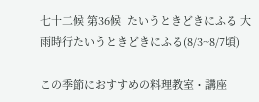七十二候 第36候  たいうときどきにふる 大雨時行たいうときどきにふる(8/3~8/7頃)

この季節におすすめの料理教室・講座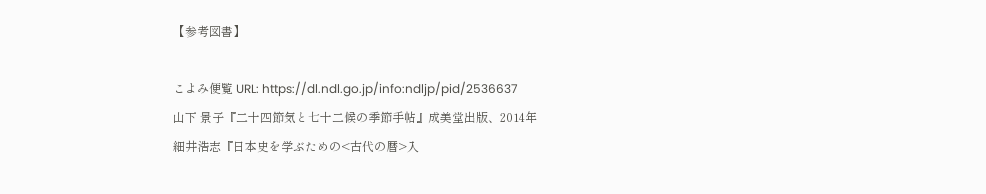【参考図書】

こよみ便覧 URL: https://dl.ndl.go.jp/info:ndljp/pid/2536637
山下 景子『二十四節気と七十二候の季節手帖』成美堂出版、2014年
細井浩志『日本史を学ぶための<古代の暦>入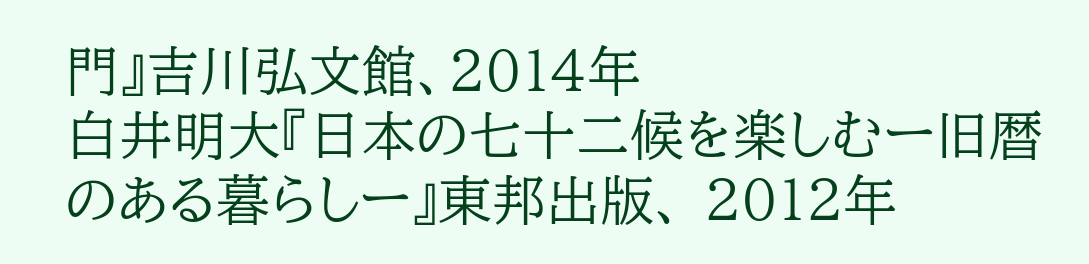門』吉川弘文館、2014年
白井明大『日本の七十二候を楽しむー旧暦のある暮らしー』東邦出版、 2012年